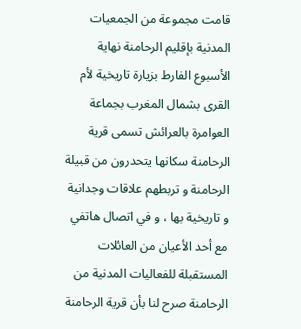قامت مجموعة من الجمعيات المدنية بإقليم الرحامنة نهاية الأسبوع الفارط بزيارة تاريخية لأم القرى بشمال المغرب بجماعة العوامرة بالعرائش تسمى قرية الرحامنة سكانها يتحدرون من قبيلة الرحامنة و تربطهم علاقات وجدانية و تاريخية بها ، و في اتصال هاتفي مع أحد الأعيان من العائلات المستقبلة للفعاليات المدنية من الرحامنة صرح لنا بأن قرية الرحامنة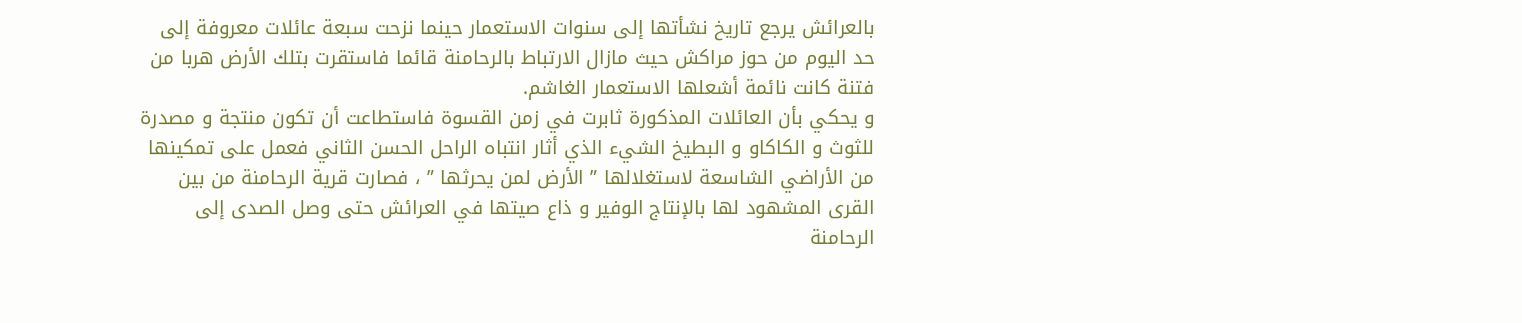بالعرائش يرجع تاريخ نشأتها إلى سنوات الاستعمار حينما نزحت سبعة عائلات معروفة إلى حد اليوم من حوز مراكش حيث مازال الارتباط بالرحامنة قائما فاستقرت بتلك الأرض هربا من فتنة كانت نائمة أشعلها الاستعمار الغاشم.
و يحكي بأن العائلات المذكورة ثابرت في زمن القسوة فاستطاعت أن تكون منتجة و مصدرة للثوث و الكاكاو و البطيخ الشيء الذي أثار انتباه الراحل الحسن الثاني فعمل على تمكينها من الأراضي الشاسعة لاستغلالها ” الأرض لمن يحرثها ” ، فصارت قرية الرحامنة من بين القرى المشهود لها بالإنتاج الوفير و ذاع صيتها في العرائش حتى وصل الصدى إلى الرحامنة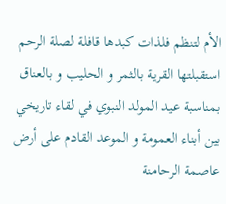الأم لتنظم فلذات كبدها قافلة لصلة الرحم استقبلتها القرية بالثمر و الحليب و بالعناق بمناسبة عيد المولد النبوي في لقاء تاريخي بين أبناء العمومة و الموعد القادم على أرض عاصمة الرحامنة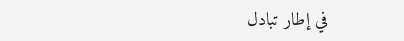في إطار تبادل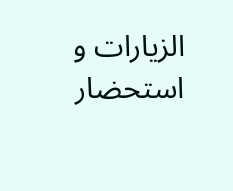الزيارات و استحضار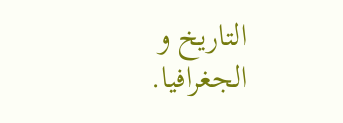التاريخ و الجغرافيا.